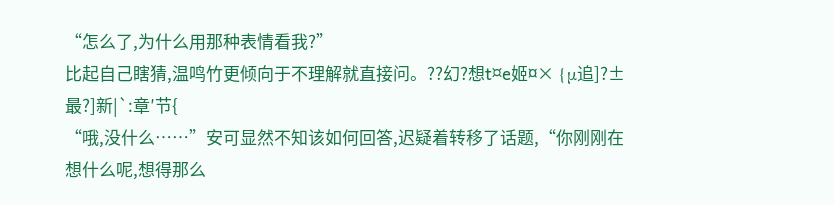“怎么了,为什么用那种表情看我?”
比起自己瞎猜,温鸣竹更倾向于不理解就直接问。??幻?想t¤e姬¤× {μ追]?±最?]新|`:章′节{
“哦,没什么……”安可显然不知该如何回答,迟疑着转移了话题,“你刚刚在想什么呢,想得那么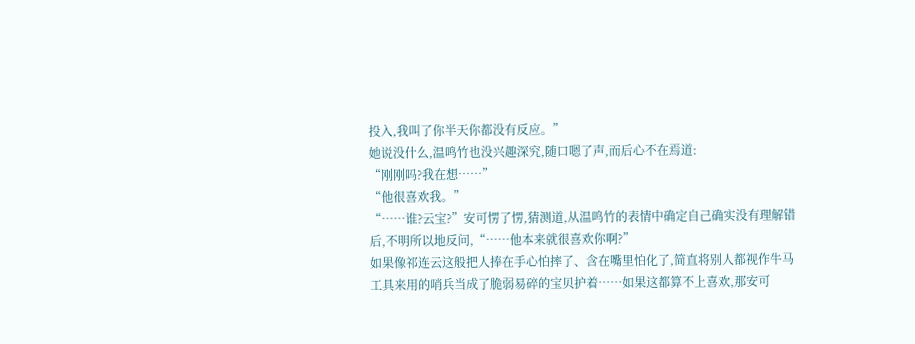投入,我叫了你半天你都没有反应。”
她说没什么,温鸣竹也没兴趣深究,随口嗯了声,而后心不在焉道:
“刚刚吗?我在想……”
“他很喜欢我。”
“……谁?云宝?”安可愣了愣,猜测道,从温鸣竹的表情中确定自己确实没有理解错后,不明所以地反问,“……他本来就很喜欢你啊?”
如果像祁连云这般把人捧在手心怕摔了、含在嘴里怕化了,简直将别人都视作牛马工具来用的哨兵当成了脆弱易碎的宝贝护着……如果这都算不上喜欢,那安可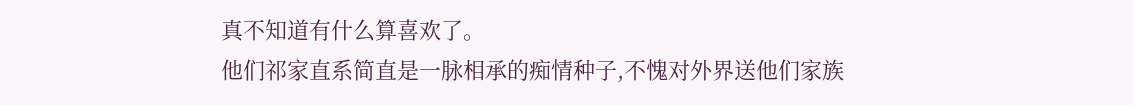真不知道有什么算喜欢了。
他们祁家直系简直是一脉相承的痴情种子,不愧对外界送他们家族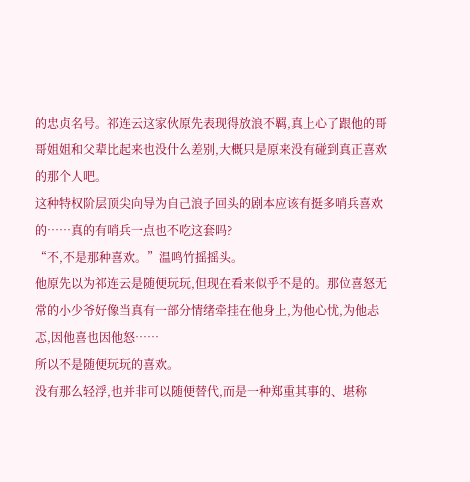的忠贞名号。祁连云这家伙原先表现得放浪不羁,真上心了跟他的哥哥姐姐和父辈比起来也没什么差别,大概只是原来没有碰到真正喜欢的那个人吧。
这种特权阶层顶尖向导为自己浪子回头的剧本应该有挺多哨兵喜欢的……真的有哨兵一点也不吃这套吗?
“不,不是那种喜欢。”温鸣竹摇摇头。
他原先以为祁连云是随便玩玩,但现在看来似乎不是的。那位喜怒无常的小少爷好像当真有一部分情绪牵挂在他身上,为他心忧,为他忐忑,因他喜也因他怒……
所以不是随便玩玩的喜欢。
没有那么轻浮,也并非可以随便替代,而是一种郑重其事的、堪称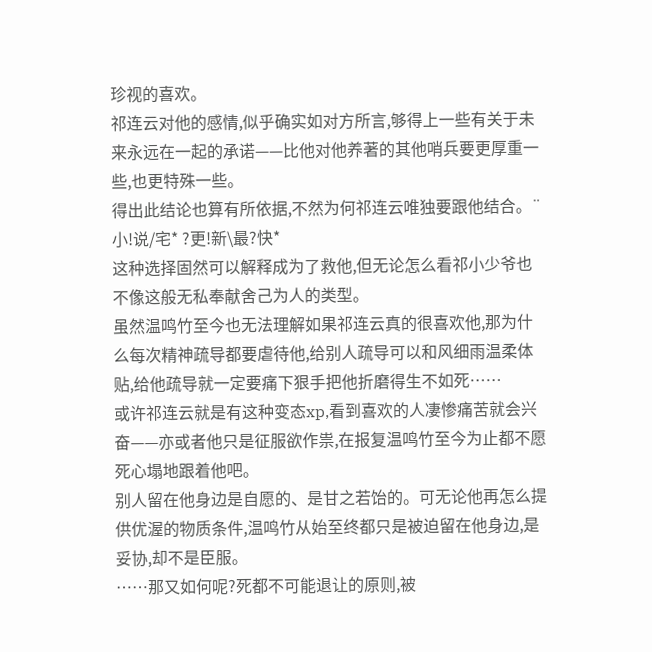珍视的喜欢。
祁连云对他的感情,似乎确实如对方所言,够得上一些有关于未来永远在一起的承诺——比他对他养著的其他哨兵要更厚重一些,也更特殊一些。
得出此结论也算有所依据,不然为何祁连云唯独要跟他结合。¨小!说/宅* ?更!新\最?快*
这种选择固然可以解释成为了救他,但无论怎么看祁小少爷也不像这般无私奉献舍己为人的类型。
虽然温鸣竹至今也无法理解如果祁连云真的很喜欢他,那为什么每次精神疏导都要虐待他,给别人疏导可以和风细雨温柔体贴,给他疏导就一定要痛下狠手把他折磨得生不如死……
或许祁连云就是有这种变态xp,看到喜欢的人凄惨痛苦就会兴奋——亦或者他只是征服欲作祟,在报复温鸣竹至今为止都不愿死心塌地跟着他吧。
别人留在他身边是自愿的、是甘之若饴的。可无论他再怎么提供优渥的物质条件,温鸣竹从始至终都只是被迫留在他身边,是妥协,却不是臣服。
……那又如何呢?死都不可能退让的原则,被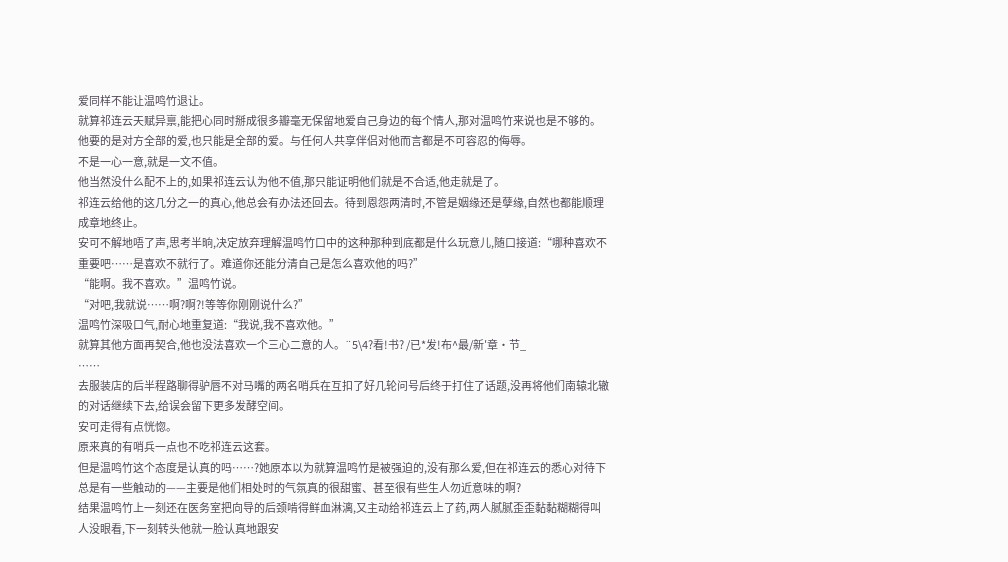爱同样不能让温鸣竹退让。
就算祁连云天赋异禀,能把心同时掰成很多瓣毫无保留地爱自己身边的每个情人,那对温鸣竹来说也是不够的。
他要的是对方全部的爱,也只能是全部的爱。与任何人共享伴侣对他而言都是不可容忍的侮辱。
不是一心一意,就是一文不值。
他当然没什么配不上的,如果祁连云认为他不值,那只能证明他们就是不合适,他走就是了。
祁连云给他的这几分之一的真心,他总会有办法还回去。待到恩怨两清时,不管是姻缘还是孽缘,自然也都能顺理成章地终止。
安可不解地唔了声,思考半晌,决定放弃理解温鸣竹口中的这种那种到底都是什么玩意儿,随口接道:“哪种喜欢不重要吧……是喜欢不就行了。难道你还能分清自己是怎么喜欢他的吗?”
“能啊。我不喜欢。”温鸣竹说。
“对吧,我就说……啊?啊?!等等你刚刚说什么?”
温鸣竹深吸口气,耐心地重复道:“我说,我不喜欢他。”
就算其他方面再契合,他也没法喜欢一个三心二意的人。¨5\4?看!书? /已*发!布^最/新′章·节_
……
去服装店的后半程路聊得驴唇不对马嘴的两名哨兵在互扣了好几轮问号后终于打住了话题,没再将他们南辕北辙的对话继续下去,给误会留下更多发酵空间。
安可走得有点恍惚。
原来真的有哨兵一点也不吃祁连云这套。
但是温鸣竹这个态度是认真的吗……?她原本以为就算温鸣竹是被强迫的,没有那么爱,但在祁连云的悉心对待下总是有一些触动的——主要是他们相处时的气氛真的很甜蜜、甚至很有些生人勿近意味的啊?
结果温鸣竹上一刻还在医务室把向导的后颈啃得鲜血淋漓,又主动给祁连云上了药,两人腻腻歪歪黏黏糊糊得叫人没眼看,下一刻转头他就一脸认真地跟安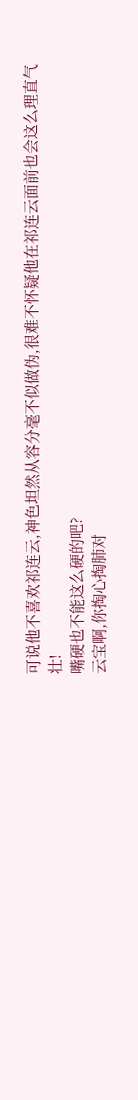可说他不喜欢祁连云,神色坦然从容分毫不似做伪,很难不怀疑他在祁连云面前也会这么理直气壮!
嘴硬也不能这么硬的吧?
云宝啊,你掏心掏肺对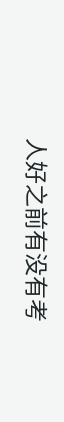人好之前有没有考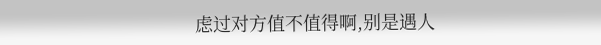虑过对方值不值得啊,别是遇人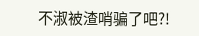不淑被渣哨骗了吧?!